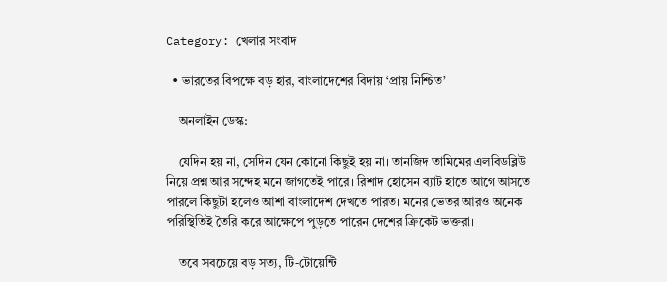Category: খেলার সংবাদ

  • ভারতের বিপক্ষে বড় হার, বাংলাদেশের বিদায় ‘প্রায় নিশ্চিত’

    অনলাইন ডেস্ক:

    যেদিন হয় না, সেদিন যেন কোনো কিছুই হয় না। তানজিদ তামিমের এলবিডব্লিউ নিয়ে প্রশ্ন আর সন্দেহ মনে জাগতেই পারে। রিশাদ হোসেন ব্যাট হাতে আগে আসতে পারলে কিছুটা হলেও আশা বাংলাদেশ দেখতে পারত। মনের ভেতর আরও অনেক পরিস্থিতিই তৈরি করে আক্ষেপে পুড়তে পারেন দেশের ক্রিকেট ভক্তরা।

    তবে সবচেয়ে বড় সত্য, টি-টোয়েন্টি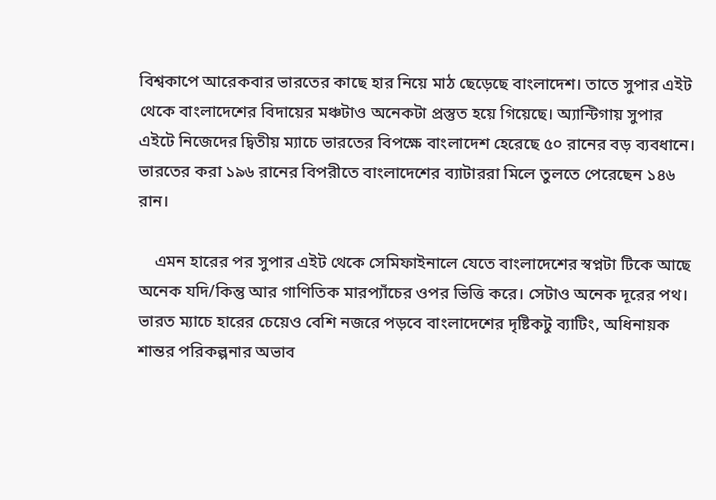বিশ্বকাপে আরেকবার ভারতের কাছে হার নিয়ে মাঠ ছেড়েছে বাংলাদেশ। তাতে সুপার এইট থেকে বাংলাদেশের বিদায়ের মঞ্চটাও অনেকটা প্রস্তুত হয়ে গিয়েছে। অ্যান্টিগায় সুপার এইটে নিজেদের দ্বিতীয় ম্যাচে ভারতের বিপক্ষে বাংলাদেশ হেরেছে ৫০ রানের বড় ব্যবধানে। ভারতের করা ১৯৬ রানের বিপরীতে বাংলাদেশের ব্যাটাররা মিলে তুলতে পেরেছেন ১৪৬ রান।

    এমন হারের পর সুপার এইট থেকে সেমিফাইনালে যেতে বাংলাদেশের স্বপ্নটা টিকে আছে অনেক যদি/কিন্তু আর গাণিতিক মারপ্যাঁচের ওপর ভিত্তি করে। সেটাও অনেক দূরের পথ। ভারত ম্যাচে হারের চেয়েও বেশি নজরে পড়বে বাংলাদেশের দৃষ্টিকটু ব্যাটিং, অধিনায়ক শান্তর পরিকল্পনার অভাব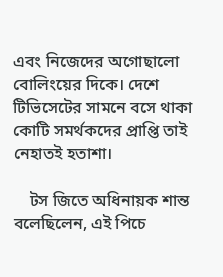এবং নিজেদের অগোছালো বোলিংয়ের দিকে। দেশে টিভিসেটের সামনে বসে থাকা কোটি সমর্থকদের প্রাপ্তি তাই নেহাতই হতাশা।

    টস জিতে অধিনায়ক শান্ত বলেছিলেন, এই পিচে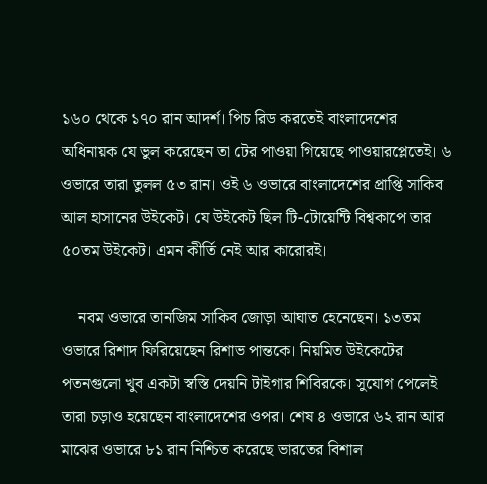১৬০ থেকে ১৭০ রান আদর্শ। পিচ রিড করতেই বাংলাদেশের অধিনায়ক যে ভুল করেছেন তা টের পাওয়া গিয়েছে পাওয়ারপ্লেতেই। ৬ ওভারে তারা তুলল ৫৩ রান। ওই ৬ ওভারে বাংলাদেশের প্রাপ্তি সাকিব আল হাসানের উইকেট। যে উইকেট ছিল টি-টোয়েন্টি বিশ্বকাপে তার ৫০তম উইকেট। এমন কীর্তি নেই আর কারোরই।

    নবম ওভারে তানজিম সাকিব জোড়া আঘাত হেনেছেন। ১৩তম ওভারে রিশাদ ফিরিয়েছেন রিশাভ পান্তকে। নিয়মিত উইকেটের পতনগুলো খুব একটা স্বস্তি দেয়নি টাইগার শিবিরকে। সুযোগ পেলেই তারা চড়াও হয়েছেন বাংলাদেশের ওপর। শেষ ৪ ওভারে ৬২ রান আর মাঝের ওভারে ৮১ রান নিশ্চিত করেছে ভারতের বিশাল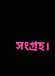সংগ্রহ।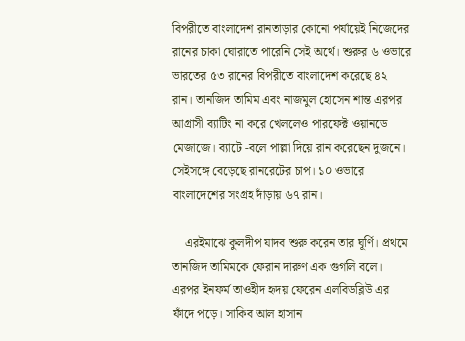বিপরীতে বাংলাদেশ রানতাড়ার কোনো পর্যায়েই নিজেদের রানের চাকা ঘোরাতে পারেনি সেই অর্থে। শুরুর ৬ ওভারে ভারতের ৫৩ রানের বিপরীতে বাংলাদেশ করেছে ৪২ রান। তানজিদ তামিম এবং নাজমুল হোসেন শান্ত এরপর আগ্রাসী ব্যাটিং না করে খেললেও পারফেক্ট ওয়ানডে মেজাজে। ব্যাটে -বলে পাল্লা দিয়ে রান করেছেন দুজনে। সেইসঙ্গে বেড়েছে রানরেটের চাপ। ১০ ওভারে বাংলাদেশের সংগ্রহ দাঁড়ায় ৬৭ রান।

    এরইমাঝে কুলদীপ যাদব শুরু করেন তার ঘূর্ণি। প্রথমে তানজিদ তামিমকে ফেরান দারুণ এক গুগলি বলে। এরপর ইনফর্ম তাওহীদ হৃদয় ফেরেন এলবিডব্লিউ এর ফাঁদে পড়ে। সাকিব আল হাসান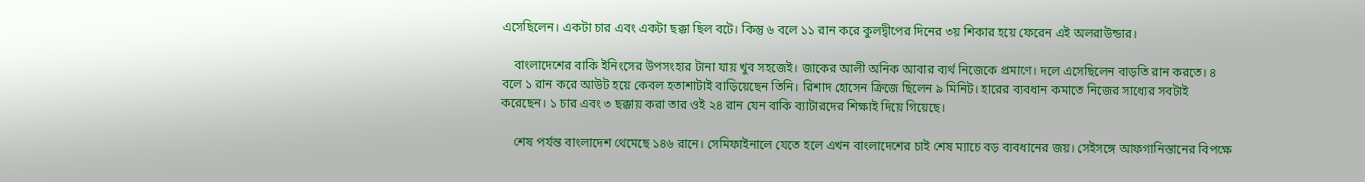এসেছিলেন। একটা চার এবং একটা ছক্কা ছিল বটে। কিন্তু ৬ বলে ১১ রান করে কুলদ্বীপের দিনের ৩য় শিকার হয়ে ফেরেন এই অলরাউন্ডার।

    বাংলাদেশের বাকি ইনিংসের উপসংহার টানা যায় খুব সহজেই। জাকের আলী অনিক আবার ব্যর্থ নিজেকে প্রমাণে। দলে এসেছিলেন বাড়তি রান করতে। ৪ বলে ১ রান করে আউট হয়ে কেবল হতাশাটাই বাড়িয়েছেন তিনি। রিশাদ হোসেন ক্রিজে ছিলেন ৯ মিনিট। হারের ব্যবধান কমাতে নিজের সাধ্যের সবটাই করেছেন। ১ চার এবং ৩ ছক্কায় করা তার ওই ২৪ রান যেন বাকি ব্যাটারদের শিক্ষাই দিয়ে গিয়েছে।

    শেষ পর্যন্ত বাংলাদেশ থেমেছে ১৪৬ রানে। সেমিফাইনালে যেতে হলে এখন বাংলাদেশের চাই শেষ ম্যাচে বড় ব্যবধানের জয়। সেইসঙ্গে আফগানিস্তানের বিপক্ষে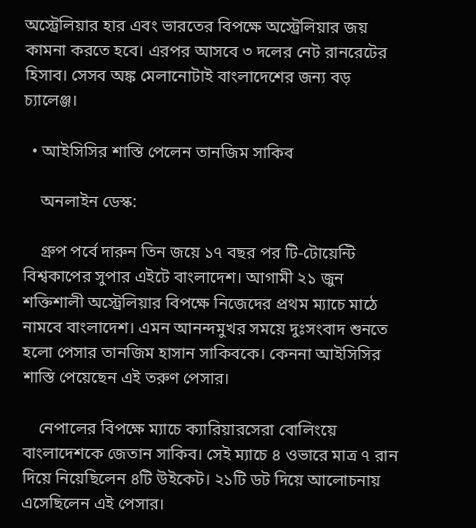অস্ট্রেলিয়ার হার এবং ভারতের বিপক্ষে অস্ট্রেলিয়ার জয় কামনা করতে হবে। এরপর আসবে ৩ দলের নেট রানরেটের হিসাব। সেসব অঙ্ক মেলানোটাই বাংলাদেশের জন্য বড় চ্যালেঞ্জ।

  • আইসিসির শাস্তি পেলেন তানজিম সাকিব

    অনলাইন ডেস্ক:

    গ্রুপ পর্বে দারুন তিন জয়ে ১৭ বছর পর টি-টোয়েন্টি বিশ্বকাপের সুপার এইটে বাংলাদেশ। আগামী ২১ জুন শক্তিশালী অস্ট্রেলিয়ার বিপক্ষে নিজেদের প্রথম ম্যাচে মাঠে নামবে বাংলাদেশ। এমন আনন্দমুখর সময়ে দুঃসংবাদ শুনতে হলো পেসার তানজিম হাসান সাকিবকে। কেননা আইসিসির শাস্তি পেয়েছেন এই তরুণ পেসার।

    নেপালের বিপক্ষে ম্যাচে ক্যারিয়ারসেরা বোলিংয়ে বাংলাদেশকে জেতান সাকিব। সেই ম্যাচে ৪ ওভারে মাত্র ৭ রান দিয়ে নিয়েছিলেন ৪টি উইকেট। ২১টি ডট দিয়ে আলোচনায় এসেছিলেন এই পেসার।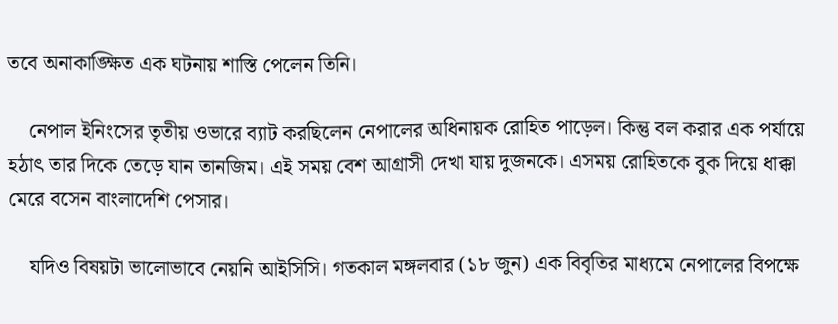তবে অনাকাঙ্ক্ষিত এক ঘটনায় শাস্তি পেলেন তিনি।

    নেপাল ইনিংসের তৃতীয় ওভারে ব্যাট করছিলেন নেপালের অধিনায়ক রোহিত পাড়েল। কিন্তু বল করার এক পর্যায়ে হঠাৎ তার দিকে তেড়ে যান তানজিম। এই সময় বেশ আগ্রাসী দেখা যায় দুজনকে। এসময় রোহিতকে বুক দিয়ে ধাক্কা মেরে বসেন বাংলাদেশি পেসার।

    যদিও বিষয়টা ভালোভাবে নেয়নি আইসিসি। গতকাল মঙ্গলবার (১৮ জুন) এক বিবৃতির মাধ্যমে নেপালের বিপক্ষে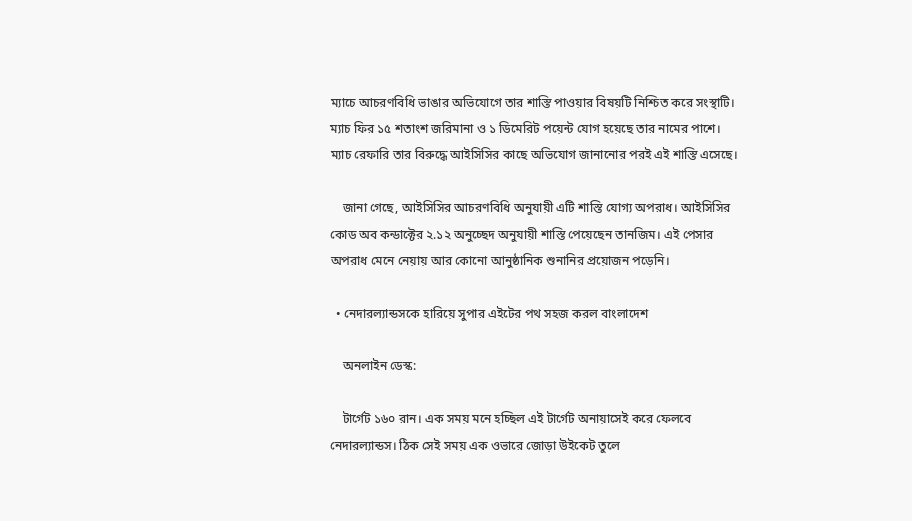ম্যাচে আচরণবিধি ভাঙার অভিযোগে তার শাস্তি পাওয়ার বিষয়টি নিশ্চিত করে সংস্থাটি। ম্যাচ ফির ১৫ শতাংশ জরিমানা ও ১ ডিমেরিট পয়েন্ট যোগ হয়েছে তার নামের পাশে। ম্যাচ রেফারি তার বিরুদ্ধে আইসিসির কাছে অভিযোগ জানানোর পরই এই শাস্তি এসেছে।

    জানা গেছে, আইসিসির আচরণবিধি অনুযায়ী এটি শাস্তি যোগ্য অপরাধ। আইসিসির কোড অব কন্ডাক্টের ২.১২ অনুচ্ছেদ অনুযায়ী শাস্তি পেয়েছেন তানজিম। এই পেসার অপরাধ মেনে নেয়ায় আর কোনো আনুষ্ঠানিক শুনানির প্রয়োজন পড়েনি।

  • নেদারল্যান্ডসকে হারিয়ে সুপার এইটের পথ সহজ করল বাংলাদেশ

    অনলাইন ডেস্ক:

    টার্গেট ১৬০ রান। এক সময় মনে হচ্ছিল এই টার্গেট অনায়াসেই করে ফেলবে নেদারল্যান্ডস। ঠিক সেই সময় এক ওভারে জোড়া উইকেট তুলে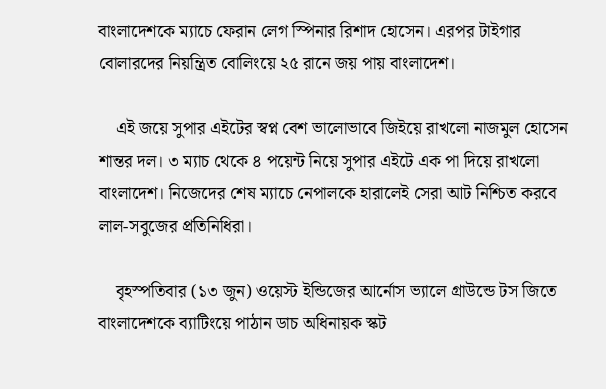বাংলাদেশকে ম্যাচে ফেরান লেগ স্পিনার রিশাদ হোসেন। এরপর টাইগার বোলারদের নিয়ন্ত্রিত বোলিংয়ে ২৫ রানে জয় পায় বাংলাদেশ।

    এই জয়ে সুপার এইটের স্বপ্ন বেশ ভালোভাবে জিইয়ে রাখলো নাজমুল হোসেন শান্তর দল। ৩ ম্যাচ থেকে ৪ পয়েন্ট নিয়ে সুপার এইটে এক পা দিয়ে রাখলো বাংলাদেশ। নিজেদের শেষ ম্যাচে নেপালকে হারালেই সেরা আট নিশ্চিত করবে লাল-সবুজের প্রতিনিধিরা।

    বৃহস্পতিবার (১৩ জুন) ওয়েস্ট ইন্ডিজের আর্নোস ভ্যালে গ্রাউন্ডে টস জিতে বাংলাদেশকে ব্যাটিংয়ে পাঠান ডাচ অধিনায়ক স্কট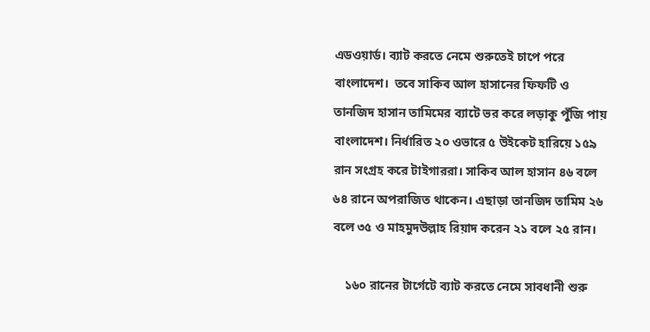এডওয়ার্ড। ব্যাট করতে নেমে শুরুতেই চাপে পরে বাংলাদেশ।  তবে সাকিব আল হাসানের ফিফটি ও তানজিদ হাসান তামিমের ব্যাটে ভর করে লড়াকু পুঁজি পায় বাংলাদেশ। নির্ধারিত ২০ ওভারে ৫ উইকেট হারিয়ে ১৫৯ রান সংগ্রহ করে টাইগাররা। সাকিব আল হাসান ৪৬ বলে ৬৪ রানে অপরাজিত থাকেন। এছাড়া তানজিদ তামিম ২৬ বলে ৩৫ ও মাহমুদউল্লাহ রিয়াদ করেন ২১ বলে ২৫ রান।

    ১৬০ রানের টার্গেটে ব্যাট করতে নেমে সাবধানী শুরু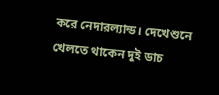করে নেদারল্যান্ড। দেখেশুনে খেলতে থাকেন দুই ডাচ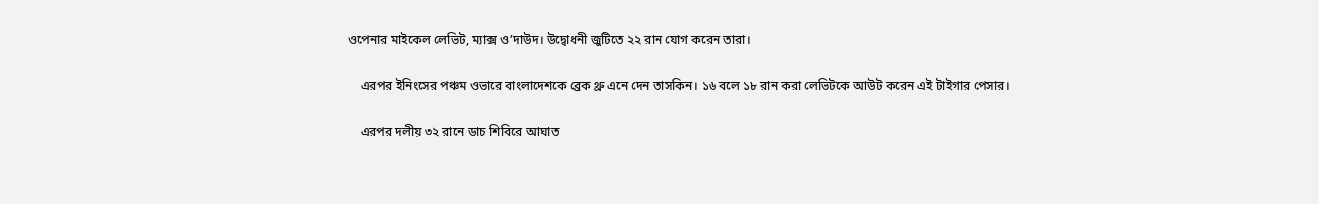ওপেনার মাইকেল লেভিট, ম্যাক্স ও’দাউদ। উদ্বোধনী জুটিতে ২২ রান যোগ করেন তারা।

    এরপর ইনিংসের পঞ্চম ওভারে বাংলাদেশকে ব্রেক থ্রু এনে দেন তাসকিন। ১৬ বলে ১৮ রান করা লেভিটকে আউট করেন এই টাইগার পেসার।

    এরপর দলীয় ৩২ রানে ডাচ শিবিরে আঘাত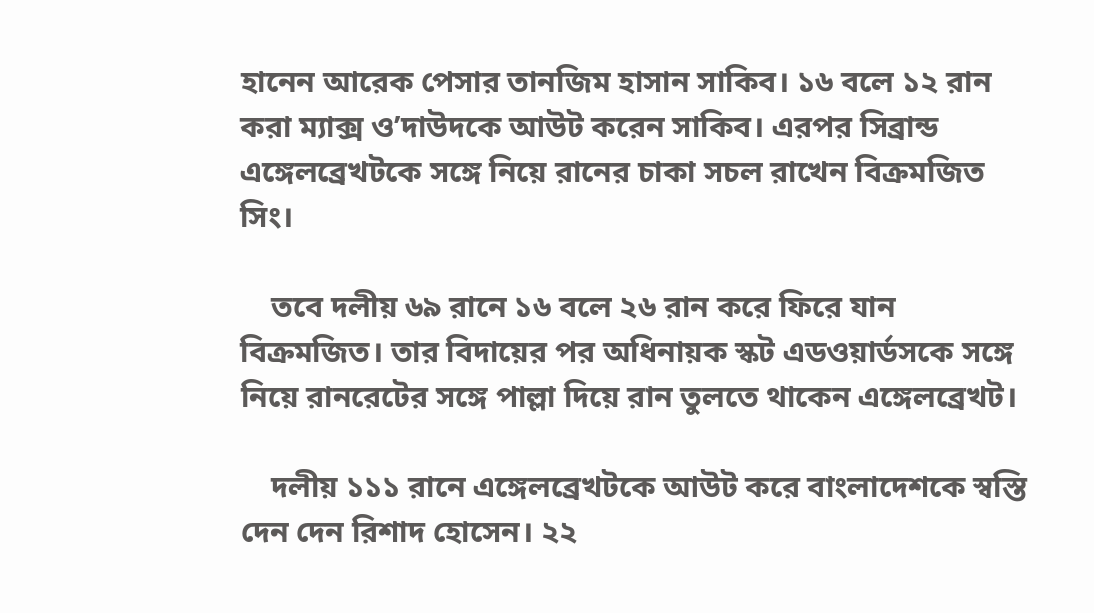হানেন আরেক পেসার তানজিম হাসান সাকিব। ১৬ বলে ১২ রান করা ম্যাক্স ও’দাউদকে আউট করেন সাকিব। এরপর সিব্রান্ড এঙ্গেলব্রেখটকে সঙ্গে নিয়ে রানের চাকা সচল রাখেন বিক্রমজিত সিং।

    তবে দলীয় ৬৯ রানে ১৬ বলে ২৬ রান করে ফিরে যান বিক্রমজিত। তার বিদায়ের পর অধিনায়ক স্কট এডওয়ার্ডসকে সঙ্গে নিয়ে রানরেটের সঙ্গে পাল্লা দিয়ে রান তুলতে থাকেন এঙ্গেলব্রেখট।

    দলীয় ১১১ রানে এঙ্গেলব্রেখটকে আউট করে বাংলাদেশকে স্বস্তি দেন দেন রিশাদ হোসেন। ২২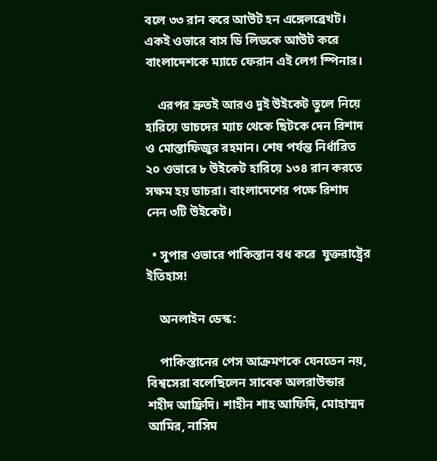বলে ৩৩ রান করে আউট হন এঙ্গেলব্রেখট। একই ওভারে বাস ডি লিডকে আউট করে বাংলাদেশকে ম্যাচে ফেরান এই লেগ স্পিনার।

    এরপর দ্রুতই আরও দুই উইকেট তুলে নিয়ে হারিয়ে ডাচদের ম্যাচ থেকে ছিটকে দেন রিশাদ ও মোস্তাফিজুর রহমান। শেষ পর্যন্ত নির্ধারিত ২০ ওভারে ৮ উইকেট হারিয়ে ১৩৪ রান করতে সক্ষম হয় ডাচরা। বাংলাদেশের পক্ষে রিশাদ নেন ৩টি উইকেট।

  • সুপার ওভারে পাকিস্তান বধ করে  যুক্তরাষ্ট্রের ইতিহাস!

    অনলাইন ডেস্ক:

    পাকিস্তানের পেস আক্রমণকে যেনতেন নয়, বিশ্বসেরা বলেছিলেন সাবেক অলরাউন্ডার শহীদ আফ্রিদি। শাহীন শাহ আফিদি, মোহাম্মদ আমির, নাসিম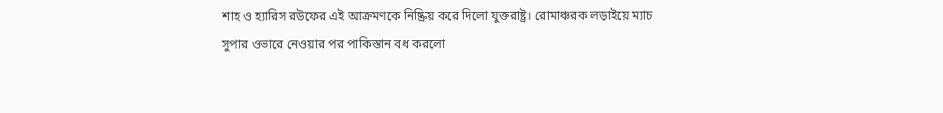শাহ ও হ্যারিস রউফের এই আক্রমণকে নিষ্ক্রিয় করে দিলো যুক্তরাষ্ট্র। রোমাঞ্চরক লড়াইয়ে ম্যাচ সুপার ওভারে নেওয়ার পর পাকিস্তান বধ করলো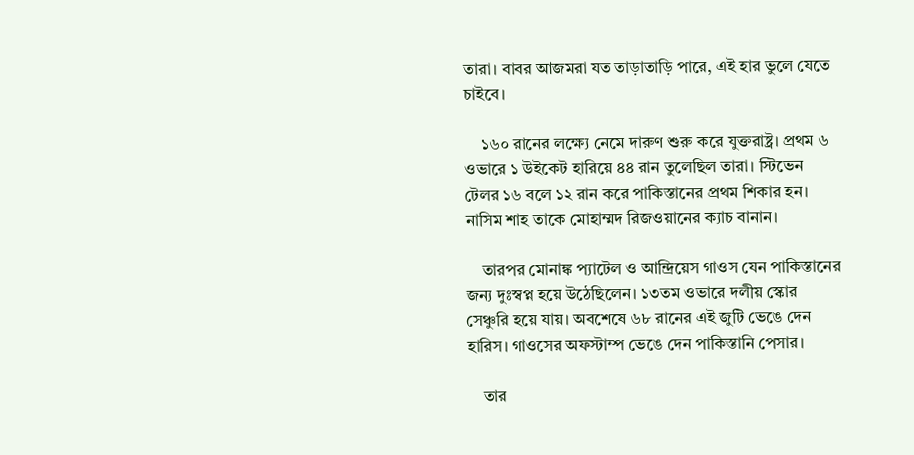তারা। বাবর আজমরা যত তাড়াতাড়ি পারে, এই হার ভুলে যেতে চাইবে।

    ১৬০ রানের লক্ষ্যে নেমে দারুণ শুরু করে যুক্তরাষ্ট্র। প্রথম ৬ ওভারে ১ উইকেট হারিয়ে ৪৪ রান তুলেছিল তারা। স্টিভেন টেলর ১৬ বলে ১২ রান করে পাকিস্তানের প্রথম শিকার হন। নাসিম শাহ তাকে মোহাম্মদ রিজওয়ানের ক্যাচ বানান।

    তারপর মোনাঙ্ক প্যাটেল ও আন্দ্রিয়েস গাওস যেন পাকিস্তানের জন্য দুঃস্বপ্ন হয়ে উঠেছিলেন। ১৩তম ওভারে দলীয় স্কোর সেঞ্চুরি হয়ে যায়। অবশেষে ৬৮ রানের এই জুটি ভেঙে দেন হারিস। গাওসের অফস্টাম্প ভেঙে দেন পাকিস্তানি পেসার।

    তার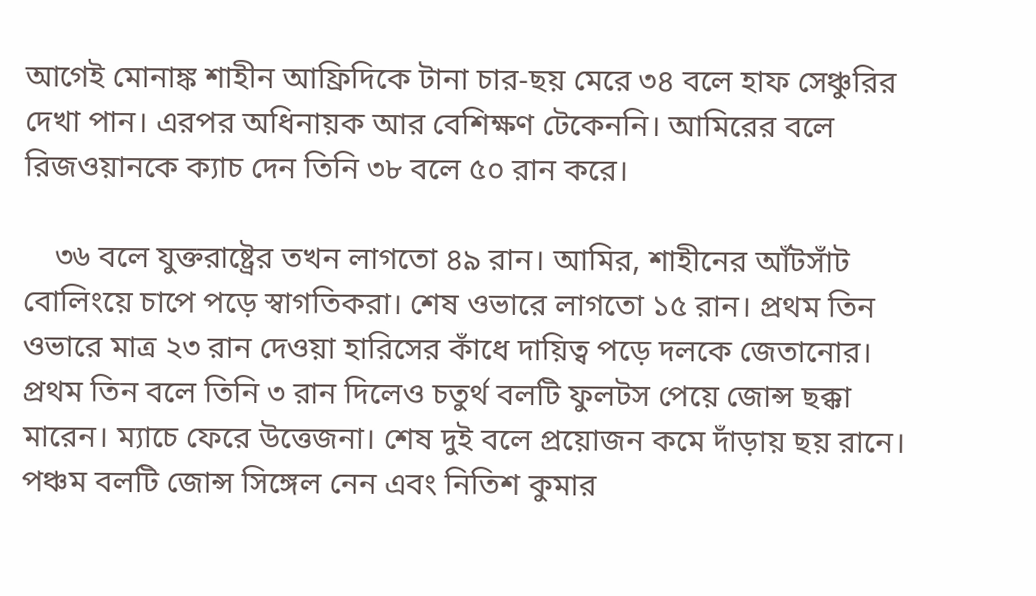আগেই মোনাঙ্ক শাহীন আফ্রিদিকে টানা চার-ছয় মেরে ৩৪ বলে হাফ সেঞ্চুরির দেখা পান। এরপর অধিনায়ক আর বেশিক্ষণ টেকেননি। আমিরের বলে রিজওয়ানকে ক্যাচ দেন তিনি ৩৮ বলে ৫০ রান করে।

    ৩৬ বলে যুক্তরাষ্ট্রের তখন লাগতো ৪৯ রান। আমির, শাহীনের আঁটসাঁট বোলিংয়ে চাপে পড়ে স্বাগতিকরা। শেষ ওভারে লাগতো ১৫ রান। প্রথম তিন ওভারে মাত্র ২৩ রান দেওয়া হারিসের কাঁধে দায়িত্ব পড়ে দলকে জেতানোর। প্রথম তিন বলে তিনি ৩ রান দিলেও চতুর্থ বলটি ফুলটস পেয়ে জোন্স ছক্কা মারেন। ম্যাচে ফেরে উত্তেজনা। শেষ দুই বলে প্রয়োজন কমে দাঁড়ায় ছয় রানে। পঞ্চম বলটি জোন্স সিঙ্গেল নেন এবং নিতিশ কুমার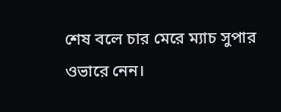শেষ বলে চার মেরে ম্যাচ সুপার ওভারে নেন।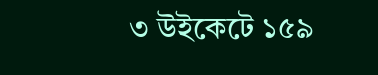৩ উইকেটে ১৫৯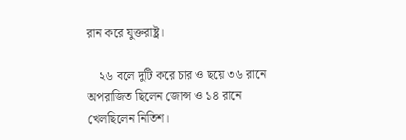রান করে যুক্তরাষ্ট্র।

    ২৬ বলে দুটি করে চার ও ছয়ে ৩৬ রানে অপরাজিত ছিলেন জোন্স ও ১৪ রানে খেলছিলেন নিতিশ।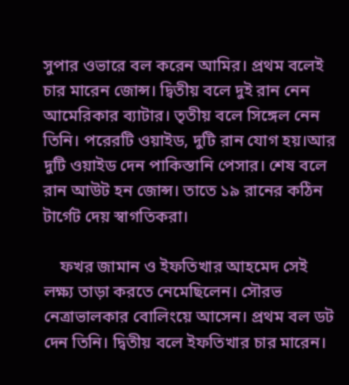সুপার ওভারে বল করেন আমির। প্রথম বলেই চার মারেন জোন্স। দ্বিতীয় বলে দুই রান নেন আমেরিকার ব্যাটার। তৃতীয় বলে সিঙ্গেল নেন তিনি। পরেরটি ওয়াইড, দুটি রান যোগ হয়।আর দুটি ওয়াইড দেন পাকিস্তানি পেসার। শেষ বলে রান আউট হন জোন্স। তাতে ১৯ রানের কঠিন টার্গেট দেয় স্বাগতিকরা।

    ফখর জামান ও ইফতিখার আহমেদ সেই লক্ষ্য তাড়া করতে নেমেছিলেন। সৌরভ নেত্রাভালকার বোলিংয়ে আসেন। প্রথম বল ডট দেন তিনি। দ্বিতীয় বলে ইফতিখার চার মারেন।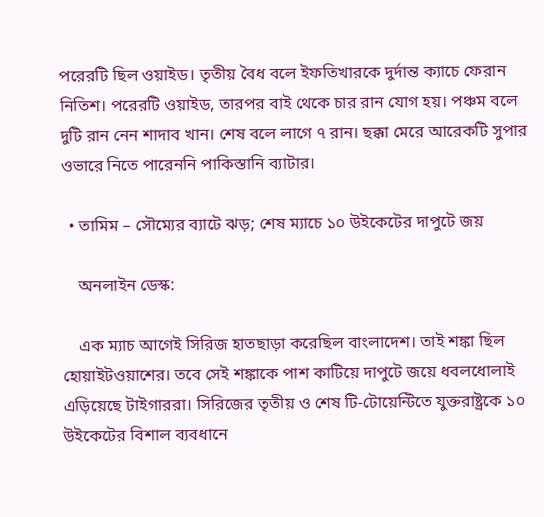পরেরটি ছিল ওয়াইড। তৃতীয় বৈধ বলে ইফতিখারকে দুর্দান্ত ক্যাচে ফেরান নিতিশ। পরেরটি ওয়াইড, তারপর বাই থেকে চার রান যোগ হয়। পঞ্চম বলে দুটি রান নেন শাদাব খান। শেষ বলে লাগে ৭ রান। ছক্কা মেরে আরেকটি সুপার ওভারে নিতে পারেননি পাকিস্তানি ব্যাটার।

  • তামিম – সৌম্যের ব্যাটে ঝড়; শেষ ম্যাচে ১০ উইকেটের দাপুটে জয়

    অনলাইন ডেস্ক:

    এক ম্যাচ আগেই সিরিজ হাতছাড়া করেছিল বাংলাদেশ। তাই শঙ্কা ছিল হোয়াইটওয়াশের। তবে সেই শঙ্কাকে পাশ কাটিয়ে দাপুটে জয়ে ধবলধোলাই এড়িয়েছে টাইগাররা। সিরিজের তৃতীয় ও শেষ টি-টোয়েন্টিতে যুক্তরাষ্ট্রকে ১০ উইকেটের বিশাল ব্যবধানে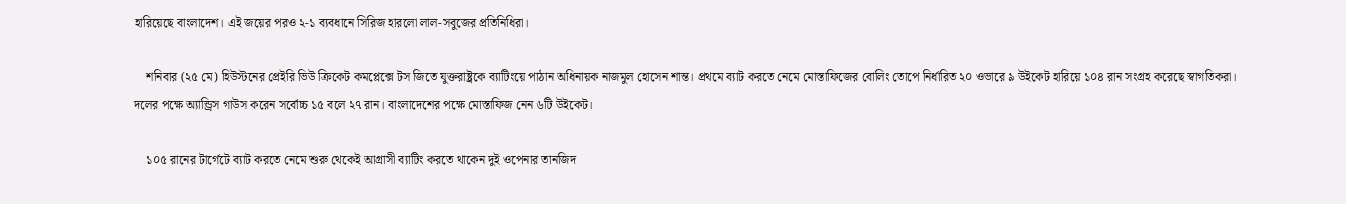হারিয়েছে বাংলাদেশ। এই জয়ের পরও ২-১ ব্যবধানে সিরিজ হারলো লাল-সবুজের প্রতিনিধিরা।

    শনিবার (২৫ মে) হিউস্টনের প্রেইরি ভিউ ক্রিকেট কমপ্লেক্সে টস জিতে যুক্তরাষ্ট্রকে ব্যাটিংয়ে পাঠান অধিনায়ক নাজমুল হোসেন শান্ত। প্রথমে ব্যাট করতে নেমে মোস্তাফিজের বোলিং তোপে নির্ধারিত ২০ ওভারে ৯ উইকেট হারিয়ে ১০৪ রান সংগ্রহ করেছে স্বাগতিকরা। দলের পক্ষে অ্যান্ড্রিস গাউস করেন সর্বোচ্চ ১৫ বলে ২৭ রান। বাংলাদেশের পক্ষে মোস্তাফিজ নেন ৬টি উইকেট।

    ১০৫ রানের টার্গেটে ব্যাট করতে নেমে শুরু থেকেই আগ্রাসী ব্যাটিং করতে থাকেন দুই ওপেনার তানজিদ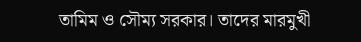তামিম ও সৌম্য সরকার। তাদের মারমুখী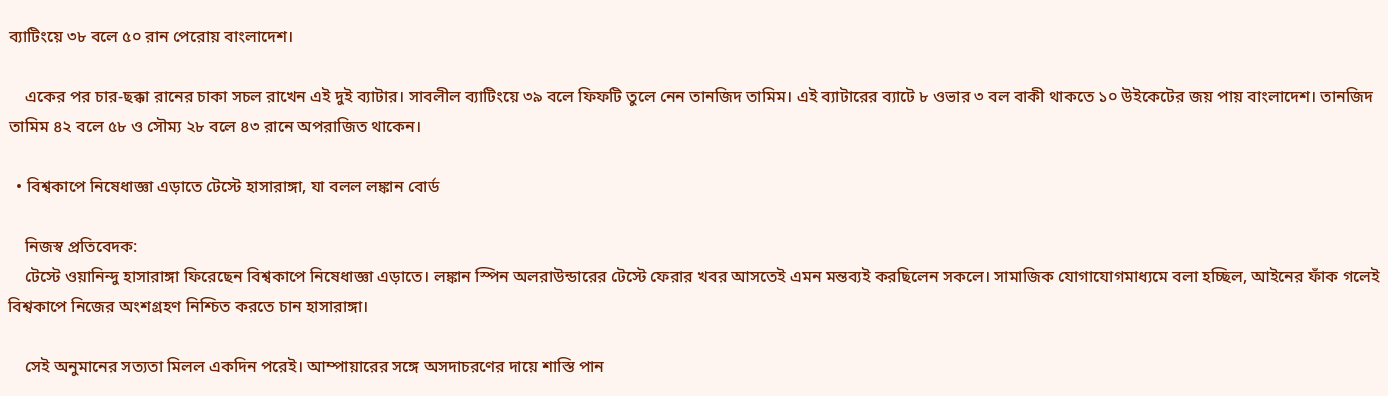ব্যাটিংয়ে ৩৮ বলে ৫০ রান পেরোয় বাংলাদেশ।

    একের পর চার-ছক্কা রানের চাকা সচল রাখেন এই দুই ব্যাটার। সাবলীল ব্যাটিংয়ে ৩৯ বলে ফিফটি তুলে নেন তানজিদ তামিম। এই ব্যাটারের ব্যাটে ৮ ওভার ৩ বল বাকী থাকতে ১০ উইকেটের জয় পায় বাংলাদেশ। তানজিদ তামিম ৪২ বলে ৫৮ ও সৌম্য ২৮ বলে ৪৩ রানে অপরাজিত থাকেন।

  • বিশ্বকাপে নিষেধাজ্ঞা এড়াতে টেস্টে হাসারাঙ্গা, যা বলল লঙ্কান বোর্ড

    নিজস্ব প্রতিবেদক:
    টেস্টে ওয়ানিন্দু হাসারাঙ্গা ফিরেছেন বিশ্বকাপে নিষেধাজ্ঞা এড়াতে। লঙ্কান স্পিন অলরাউন্ডারের টেস্টে ফেরার খবর আসতেই এমন মন্তব্যই করছিলেন সকলে। সামাজিক যোগাযোগমাধ্যমে বলা হচ্ছিল, আইনের ফাঁক গলেই বিশ্বকাপে নিজের অংশগ্রহণ নিশ্চিত করতে চান হাসারাঙ্গা।

    সেই অনুমানের সত্যতা মিলল একদিন পরেই। আম্পায়ারের সঙ্গে অসদাচরণের দায়ে শাস্তি পান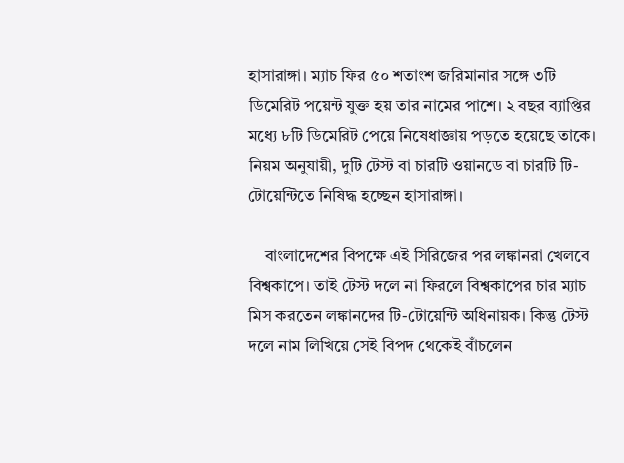হাসারাঙ্গা। ম্যাচ ফির ৫০ শতাংশ জরিমানার সঙ্গে ৩টি ডিমেরিট পয়েন্ট যুক্ত হয় তার নামের পাশে। ২ বছর ব্যাপ্তির মধ্যে ৮টি ডিমেরিট পেয়ে নিষেধাজ্ঞায় পড়তে হয়েছে তাকে। নিয়ম অনুযায়ী, দুটি টেস্ট বা চারটি ওয়ানডে বা চারটি টি-টোয়েন্টিতে নিষিদ্ধ হচ্ছেন হাসারাঙ্গা।

    বাংলাদেশের বিপক্ষে এই সিরিজের পর লঙ্কানরা খেলবে বিশ্বকাপে। তাই টেস্ট দলে না ফিরলে বিশ্বকাপের চার ম্যাচ মিস করতেন লঙ্কানদের টি-টোয়েন্টি অধিনায়ক। কিন্তু টেস্ট দলে নাম লিখিয়ে সেই বিপদ থেকেই বাঁচলেন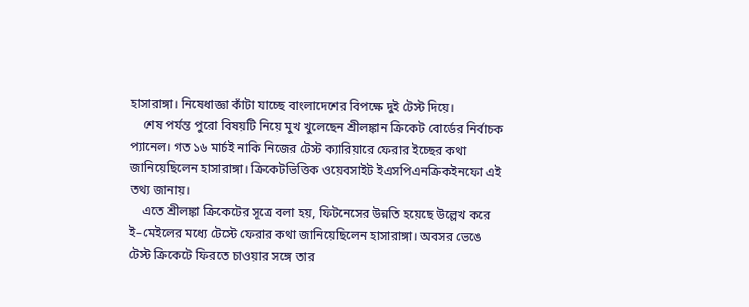হাসারাঙ্গা। নিষেধাজ্ঞা কাঁটা যাচ্ছে বাংলাদেশের বিপক্ষে দুই টেস্ট দিয়ে।
    শেষ পর্যন্ত পুরো বিষয়টি নিয়ে মুখ খুলেছেন শ্রীলঙ্কান ক্রিকেট বোর্ডের নির্বাচক প্যানেল। গত ১৬ মার্চই নাকি নিজের টেস্ট ক্যারিয়ারে ফেরার ইচ্ছের কথা জানিয়েছিলেন হাসারাঙ্গা। ক্রিকেটভিত্তিক ওয়েবসাইট ইএসপিএনক্রিকইনফো এই তথ্য জানায়।
    এতে শ্রীলঙ্কা ক্রিকেটের সূত্রে বলা হয়, ফিটনেসের উন্নতি হয়েছে উল্লেখ করে ই–মেইলের মধ্যে টেস্টে ফেরার কথা জানিয়েছিলেন হাসারাঙ্গা। অবসর ভেঙে টেস্ট ক্রিকেটে ফিরতে চাওয়ার সঙ্গে তার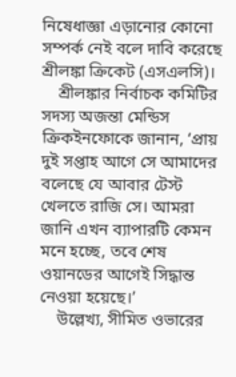নিষেধাজ্ঞা এড়ানোর কোনো সম্পর্ক নেই বলে দাবি করেছে শ্রীলঙ্কা ক্রিকেট (এসএলসি)।
    শ্রীলঙ্কার নির্বাচক কমিটির সদস্য অজন্তা মেন্ডিস ক্রিকইনফোকে জানান, ‘প্রায় দুই সপ্তাহ আগে সে আমাদের বলেছে যে আবার টেস্ট খেলতে রাজি সে। আমরা জানি এখন ব্যাপারটি কেমন মনে হচ্ছে, তবে শেষ ওয়ানডের আগেই সিদ্ধান্ত নেওয়া হয়েছে।’
    উল্লেখ্য, সীমিত ওভারের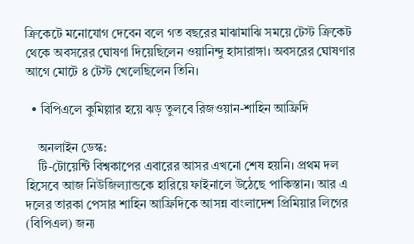ক্রিকেটে মনোযোগ দেবেন বলে গত বছরের মাঝামাঝি সময়ে টেস্ট ক্রিকেট থেকে অবসরের ঘোষণা দিয়েছিলেন ওয়ানিন্দু হাসারাঙ্গা। অবসরের ঘোষণার আগে মোটে ৪ টেস্ট খেলেছিলেন তিনি।

  • বিপিএলে কুমিল্লার হয়ে ঝড় তুলবে রিজওয়ান-শাহিন আফ্রিদি

    অনলাইন ডেস্ক:
    টি-টোয়েন্টি বিশ্বকাপের এবারের আসর এখনো শেষ হয়নি। প্রথম দল হিসেবে আজ নিউজিল্যান্ডকে হারিয়ে ফাইনালে উঠেছে পাকিস্তান। আর এ দলের তারকা পেসার শাহিন আফ্রিদিকে আসন্ন বাংলাদেশ প্রিমিয়ার লিগের (বিপিএল) জন্য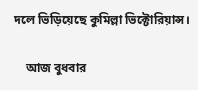দলে ভিড়িয়েছে কুমিল্লা ভিক্টোরিয়ান্স।

    আজ বুধবার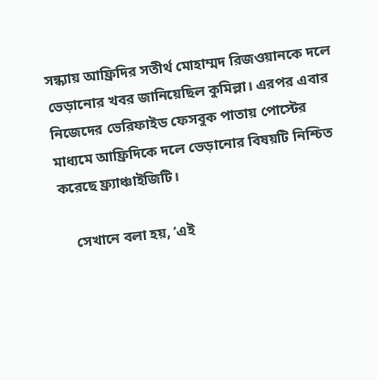সন্ধ্যায় আফ্রিদির সতীর্থ মোহাম্মদ রিজওয়ানকে দলে ভেড়ানোর খবর জানিয়েছিল কুমিল্লা। এরপর এবার নিজেদের ভেরিফাইড ফেসবুক পাতায় পোস্টের মাধ্যমে আফ্রিদিকে দলে ভেড়ানোর বিষয়টি নিশ্চিত করেছে ফ্র্যাঞ্চাইজিটি।

    সেখানে বলা হয়, ‘এই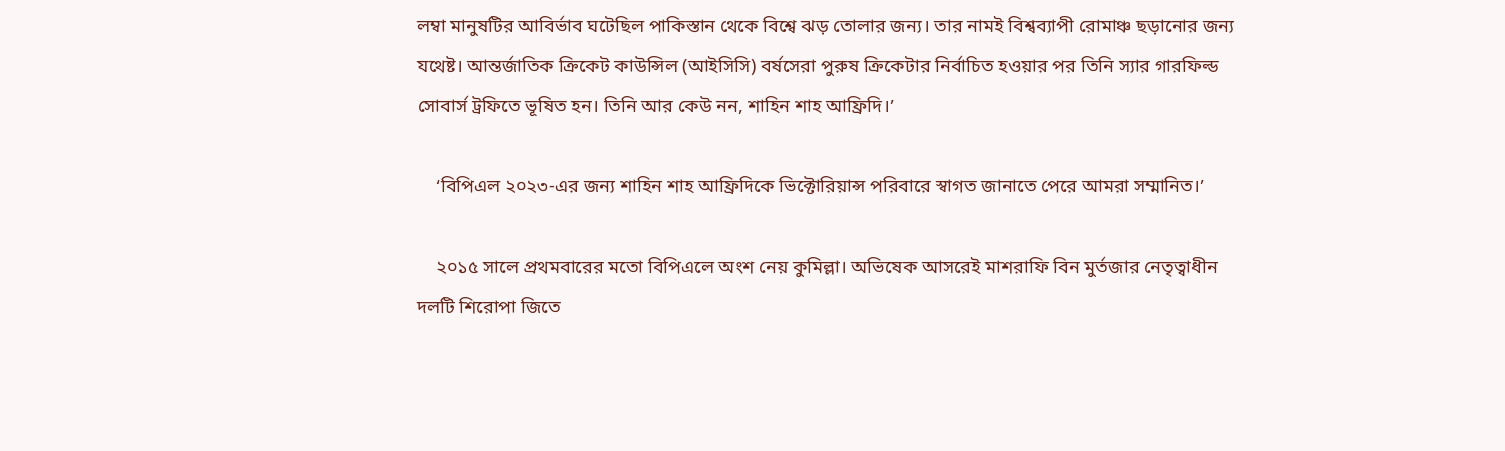লম্বা মানুষটির আবির্ভাব ঘটেছিল পাকিস্তান থেকে বিশ্বে ঝড় তোলার জন্য। তার নামই বিশ্বব্যাপী রোমাঞ্চ ছড়ানোর জন্য যথেষ্ট। আন্তর্জাতিক ক্রিকেট কাউন্সিল (আইসিসি) বর্ষসেরা পুরুষ ক্রিকেটার নির্বাচিত হওয়ার পর তিনি স্যার গারফিল্ড সোবার্স ট্রফিতে ভূষিত হন। তিনি আর কেউ নন, শাহিন শাহ আফ্রিদি।’

    ‘বিপিএল ২০২৩-এর জন্য শাহিন শাহ আফ্রিদিকে ভিক্টোরিয়ান্স পরিবারে স্বাগত জানাতে পেরে আমরা সম্মানিত।’

    ২০১৫ সালে প্রথমবারের মতো বিপিএলে অংশ নেয় কুমিল্লা। অভিষেক আসরেই মাশরাফি বিন মুর্তজার নেতৃত্বাধীন দলটি শিরোপা জিতে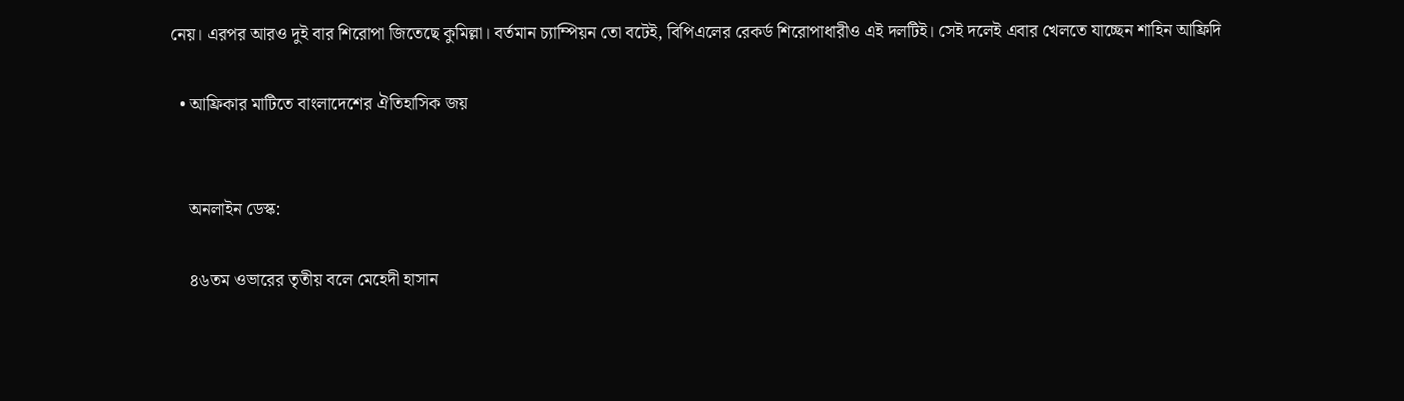নেয়। এরপর আরও দুই বার শিরোপা জিতেছে কুমিল্লা। বর্তমান চ্যাম্পিয়ন তো বটেই, বিপিএলের রেকর্ড শিরোপাধারীও এই দলটিই। সেই দলেই এবার খেলতে যাচ্ছেন শাহিন আফ্রিদি

  • আফ্রিকার মাটিতে বাংলাদেশের ঐতিহাসিক জয়


    অনলাইন ডেস্ক:

    ৪৬তম ওভারের তৃতীয় বলে মেহেদী হাসান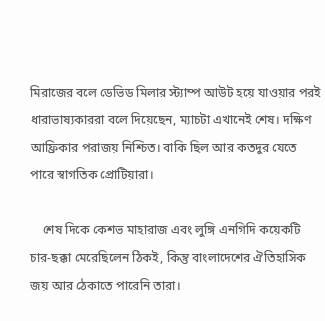মিরাজের বলে ডেভিড মিলার স্ট্যাম্প আউট হয়ে যাওয়ার পরই ধারাভাষ্যকাররা বলে দিয়েছেন, ম্যাচটা এখানেই শেষ। দক্ষিণ আফ্রিকার পরাজয় নিশ্চিত। বাকি ছিল আর কতদুর যেতে পারে স্বাগতিক প্রোটিয়ারা।

    শেষ দিকে কেশভ মাহারাজ এবং লুঙ্গি এনগিদি কয়েকটি চার-ছক্কা মেরেছিলেন ঠিকই, কিন্তু বাংলাদেশের ঐতিহাসিক জয় আর ঠেকাতে পারেনি তারা।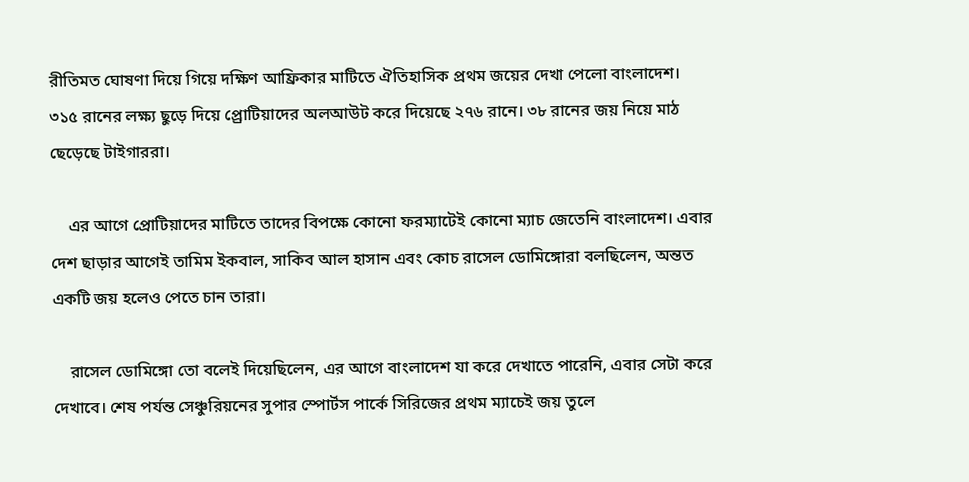রীতিমত ঘোষণা দিয়ে গিয়ে দক্ষিণ আফ্রিকার মাটিতে ঐতিহাসিক প্রথম জয়ের দেখা পেলো বাংলাদেশ। ৩১৫ রানের লক্ষ্য ছুড়ে দিয়ে প্র্রোটিয়াদের অলআউট করে দিয়েছে ২৭৬ রানে। ৩৮ রানের জয় নিয়ে মাঠ ছেড়েছে টাইগাররা।

    এর আগে প্রোটিয়াদের মাটিতে তাদের বিপক্ষে কোনো ফরম্যাটেই কোনো ম্যাচ জেতেনি বাংলাদেশ। এবার দেশ ছাড়ার আগেই তামিম ইকবাল, সাকিব আল হাসান এবং কোচ রাসেল ডোমিঙ্গোরা বলছিলেন, অন্তত একটি জয় হলেও পেতে চান তারা।

    রাসেল ডোমিঙ্গো তো বলেই দিয়েছিলেন, এর আগে বাংলাদেশ যা করে দেখাতে পারেনি, এবার সেটা করে দেখাবে। শেষ পর্যন্ত সেঞ্চুরিয়নের সুপার স্পোর্টস পার্কে সিরিজের প্রথম ম্যাচেই জয় তুলে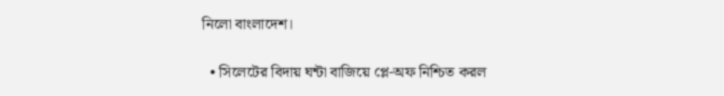নিলো বাংলাদেশ।

  • সিলেটের বিদায় ঘন্টা বাজিয়ে প্লে-অফ নিশ্চিত করল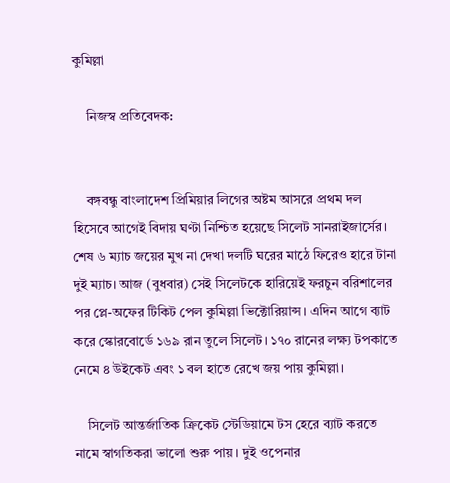কুমিল্লা

    নিজস্ব প্রতিবেদক:


    বঙ্গবন্ধু বাংলাদেশ প্রিমিয়ার লিগের অষ্টম আসরে প্রথম দল হিসেবে আগেই বিদায় ঘণ্টা নিশ্চিত হয়েছে সিলেট সানরাইজার্সের। শেষ ৬ ম্যাচ জয়ের মুখ না দেখা দলটি ঘরের মাঠে ফিরেও হারে টানা দুই ম্যাচ। আজ (বুধবার) সেই সিলেটকে হারিয়েই ফরচুন বরিশালের পর প্লে-অফের টিকিট পেল কুমিল্লা ভিক্টোরিয়ান্স। এদিন আগে ব্যাট করে স্কোরবোর্ডে ১৬৯ রান তুলে সিলেট। ১৭০ রানের লক্ষ্য টপকাতে নেমে ৪ উইকেট এবং ১ বল হাতে রেখে জয় পায় কুমিল্লা।

    সিলেট আন্তর্জাতিক ক্রিকেট স্টেডিয়ামে টস হেরে ব্যাট করতে নামে স্বাগতিকরা ভালো শুরু পায়। দুই ওপেনার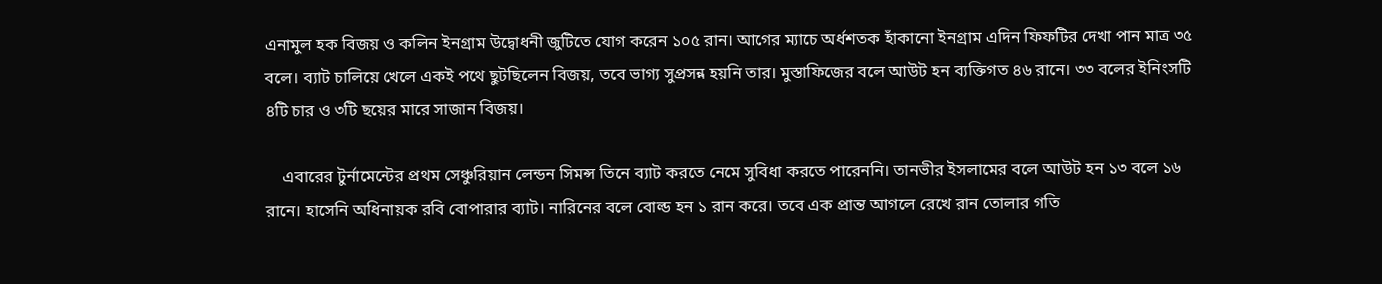এনামুল হক বিজয় ও কলিন ইনগ্রাম উদ্বোধনী জুটিতে যোগ করেন ১০৫ রান। আগের ম্যাচে অর্ধশতক হাঁকানো ইনগ্রাম এদিন ফিফটির দেখা পান মাত্র ৩৫ বলে। ব্যাট চালিয়ে খেলে একই পথে ছুটছিলেন বিজয়, তবে ভাগ্য সুপ্রসন্ন হয়নি তার। মুস্তাফিজের বলে আউট হন ব্যক্তিগত ৪৬ রানে। ৩৩ বলের ইনিংসটি ৪টি চার ও ৩টি ছয়ের মারে সাজান বিজয়।

    এবারের টুর্নামেন্টের প্রথম সেঞ্চুরিয়ান লেন্ডন সিমন্স তিনে ব্যাট করতে নেমে সুবিধা করতে পারেননি। তানভীর ইসলামের বলে আউট হন ১৩ বলে ১৬ রানে। হাসেনি অধিনায়ক রবি বোপারার ব্যাট। নারিনের বলে বোল্ড হন ১ রান করে। তবে এক প্রান্ত আগলে রেখে রান তোলার গতি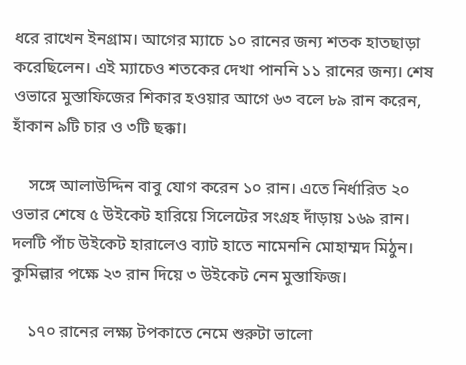ধরে রাখেন ইনগ্রাম। আগের ম্যাচে ১০ রানের জন্য শতক হাতছাড়া করেছিলেন। এই ম্যাচেও শতকের দেখা পাননি ১১ রানের জন্য। শেষ ওভারে মুস্তাফিজের শিকার হওয়ার আগে ৬৩ বলে ৮৯ রান করেন, হাঁকান ৯টি চার ও ৩টি ছক্কা।

    সঙ্গে আলাউদ্দিন বাবু যোগ করেন ১০ রান। এতে নির্ধারিত ২০ ওভার শেষে ৫ উইকেট হারিয়ে সিলেটের সংগ্রহ দাঁড়ায় ১৬৯ রান। দলটি পাঁচ উইকেট হারালেও ব্যাট হাতে নামেননি মোহাম্মদ মিঠুন। কুমিল্লার পক্ষে ২৩ রান দিয়ে ৩ উইকেট নেন মুস্তাফিজ।

    ১৭০ রানের লক্ষ্য টপকাতে নেমে শুরুটা ভালো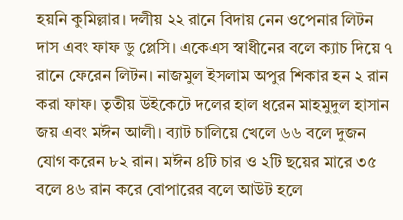হয়নি কুমিল্লার। দলীয় ২২ রানে বিদায় নেন ওপেনার লিটন দাস এবং ফাফ ডু প্লেসি। একেএস স্বাধীনের বলে ক্যাচ দিয়ে ৭ রানে ফেরেন লিটন। নাজমুল ইসলাম অপুর শিকার হন ২ রান করা ফাফ। তৃতীয় উইকেটে দলের হাল ধরেন মাহমুদুল হাসান জয় এবং মঈন আলী। ব্যাট চালিয়ে খেলে ৬৬ বলে দুজন যোগ করেন ৮২ রান। মঈন ৪টি চার ও ২টি ছয়ের মারে ৩৫ বলে ৪৬ রান করে বোপারের বলে আউট হলে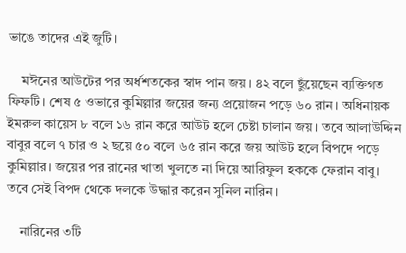ভাঙে তাদের এই জুটি।

    মঈনের আউটের পর অর্ধশতকের স্বাদ পান জয়। ৪২ বলে ছুঁয়েছেন ব্যক্তিগত ফিফটি। শেষ ৫ ওভারে কুমিল্লার জয়ের জন্য প্রয়োজন পড়ে ৬০ রান। অধিনায়ক ইমরুল কায়েস ৮ বলে ১৬ রান করে আউট হলে চেষ্টা চালান জয়। তবে আলাউদ্দিন বাবুর বলে ৭ চার ও ২ ছয়ে ৫০ বলে ৬৫ রান করে জয় আউট হলে বিপদে পড়ে কুমিল্লার। জয়ের পর রানের খাতা খুলতে না দিয়ে আরিফুল হককে ফেরান বাবু। তবে সেই বিপদ থেকে দলকে উদ্ধার করেন সুনিল নারিন।

    নারিনের ৩টি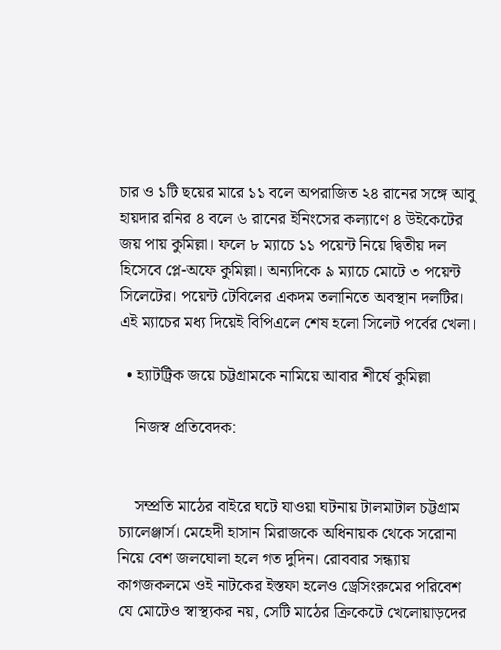চার ও ১টি ছয়ের মারে ১১ বলে অপরাজিত ২৪ রানের সঙ্গে আবু হায়দার রনির ৪ বলে ৬ রানের ইনিংসের কল্যাণে ৪ উইকেটের জয় পায় কুমিল্লা। ফলে ৮ ম্যাচে ১১ পয়েন্ট নিয়ে দ্বিতীয় দল হিসেবে প্লে-অফে কুমিল্লা। অন্যদিকে ৯ ম্যাচে মোটে ৩ পয়েন্ট সিলেটের। পয়েন্ট টেবিলের একদম তলানিতে অবস্থান দলটির। এই ম্যাচের মধ্য দিয়েই বিপিএলে শেষ হলো সিলেট পর্বের খেলা।

  • হ্যাটট্রিক জয়ে চট্টগ্রামকে নামিয়ে আবার শীর্ষে কুমিল্লা

    নিজস্ব প্রতিবেদক:


    সম্প্রতি মাঠের বাইরে ঘটে যাওয়া ঘটনায় টালমাটাল চট্টগ্রাম চ্যালেঞ্জার্স। মেহেদী হাসান মিরাজকে অধিনায়ক থেকে সরোনা নিয়ে বেশ জলঘোলা হলে গত দুদিন। রোববার সন্ধ্যায় কাগজকলমে ওই নাটকের ইস্তফা হলেও ড্রেসিংরুমের পরিবেশ যে মোটেও স্বাস্থ্যকর নয়, সেটি মাঠের ক্রিকেটে খেলোয়াড়দের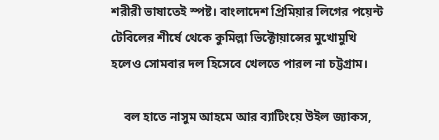শরীরী ভাষাতেই স্পষ্ট। বাংলাদেশ প্রিমিয়ার লিগের পয়েন্ট টেবিলের শীর্ষে থেকে কুমিল্লা ভিক্টোয়ান্সের মুখোমুখি হলেও সোমবার দল হিসেবে খেলতে পারল না চট্টগ্রাম।

    বল হাতে নাসুম আহমে আর ব্যাটিংয়ে উইল জ্যাকস,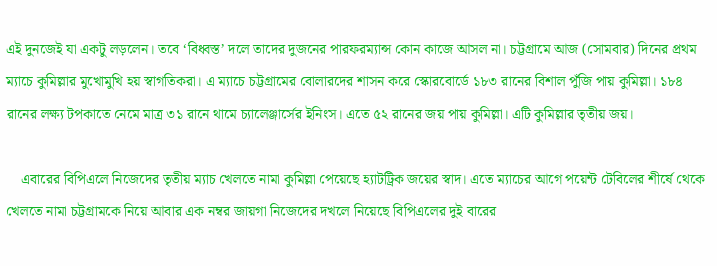এই দুনজেই যা একটু লড়লেন। তবে ‘বিধ্বস্ত’ দলে তাদের দুজনের পারফরম্যান্স কোন কাজে আসল না। চট্টগ্রামে আজ (সোমবার) দিনের প্রথম ম্যাচে কুমিল্লার মুখোমুখি হয় স্বাগতিকরা। এ ম্যাচে চট্টগ্রামের বোলারদের শাসন করে স্কোরবোর্ডে ১৮৩ রানের বিশাল পুঁজি পায় কুমিল্লা। ১৮৪ রানের লক্ষ্য টপকাতে নেমে মাত্র ৩১ রানে থামে চ্যালেঞ্জার্সের ইনিংস। এতে ৫২ রানের জয় পায় কুমিল্লা। এটি কুমিল্লার তৃতীয় জয়।

    এবারের বিপিএলে নিজেদের তৃতীয় ম্যাচ খেলতে নামা কুমিল্লা পেয়েছে হ্যাটট্রিক জয়ের স্বাদ। এতে ম্যাচের আগে পয়েন্ট টেবিলের শীর্ষে থেকে খেলতে নামা চট্টগ্রামকে নিয়ে আবার এক নম্বর জায়গা নিজেদের দখলে নিয়েছে বিপিএলের দুই বারের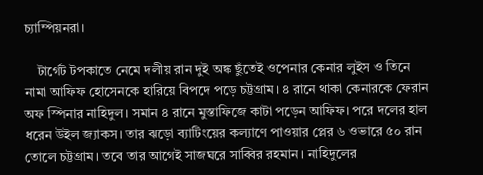চ্যাম্পিয়নরা।

    টার্গেট টপকাতে নেমে দলীয় রান দুই অঙ্ক ছুঁতেই ওপেনার কেনার লুইস ও তিনে নামা আফিফ হোসেনকে হারিয়ে বিপদে পড়ে চট্টগ্রাম। ৪ রানে থাকা কেনারকে ফেরান অফ স্পিনার নাহিদুল। সমান ৪ রানে মুস্তাফিজে কাটা পড়েন আফিফ। পরে দলের হাল ধরেন উইল জ্যাকস। তার ঝড়ো ব্যাটিংয়ের কল্যাণে পাওয়ার প্লের ৬ ওভারে ৫০ রান তোলে চট্টগ্রাম। তবে তার আগেই সাজঘরে সাব্বির রহমান। নাহিদুলের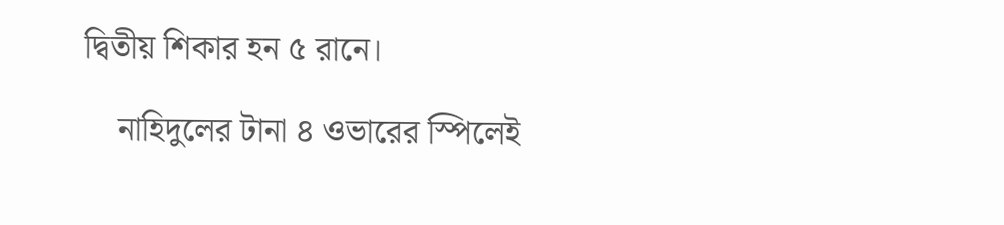দ্বিতীয় শিকার হন ৫ রানে।

    নাহিদুলের টানা ৪ ওভারের স্পিলেই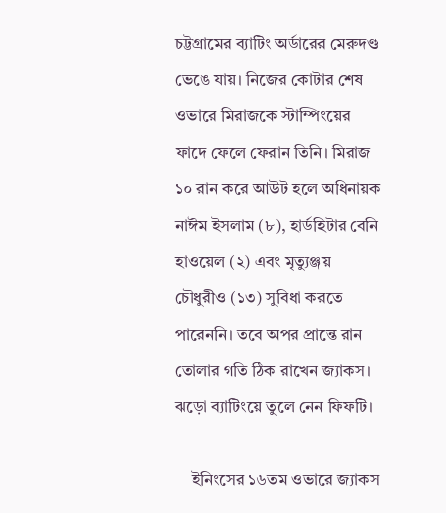চট্টগ্রামের ব্যাটিং অর্ডারের মেরুদণ্ড ভেঙে যায়। নিজের কোটার শেষ ওভারে মিরাজকে স্টাম্পিংয়ের ফাদে ফেলে ফেরান তিনি। মিরাজ ১০ রান করে আউট হলে অধিনায়ক নাঈম ইসলাম (৮), হার্ডহিটার বেনি হাওয়েল (২) এবং মৃত্যুঞ্জয় চৌধুরীও (১৩) সুবিধা করতে পারেননি। তবে অপর প্রান্তে রান তোলার গতি ঠিক রাখেন জ্যাকস। ঝড়ো ব্যাটিংয়ে তুলে নেন ফিফটি।

    ইনিংসের ১৬তম ওভারে জ্যাকস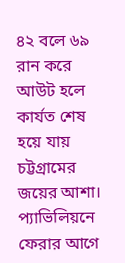৪২ বলে ৬৯ রান করে আউট হলে কার্যত শেষ হয়ে যায় চট্টগ্রামের জয়ের আশা। প্যাভিলিয়নে ফেরার আগে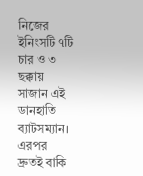নিজের ইনিংসটি ৭টি চার ও ৩ ছক্কায় সাজান এই ডানহাতি ব্যাটসম্যান। এরপর দ্রুতই বাকি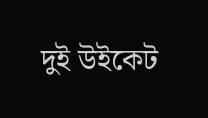দুই উইকেট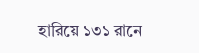হারিয়ে ১৩১ রানে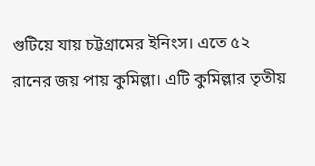গুটিয়ে যায় চট্টগ্রামের ইনিংস। এতে ৫২ রানের জয় পায় কুমিল্লা। এটি কুমিল্লার তৃতীয়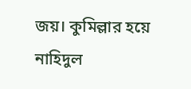জয়। কুমিল্লার হয়ে নাহিদুল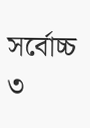সর্বোচ্চ ৩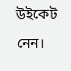উইকেট নেন।